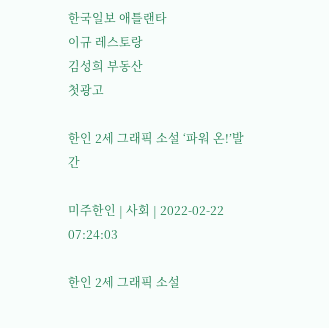한국일보 애틀랜타
이규 레스토랑
김성희 부동산
첫광고

한인 2세 그래픽 소설 ‘파워 온!’발간

미주한인 | 사회 | 2022-02-22 07:24:03

한인 2세 그래픽 소설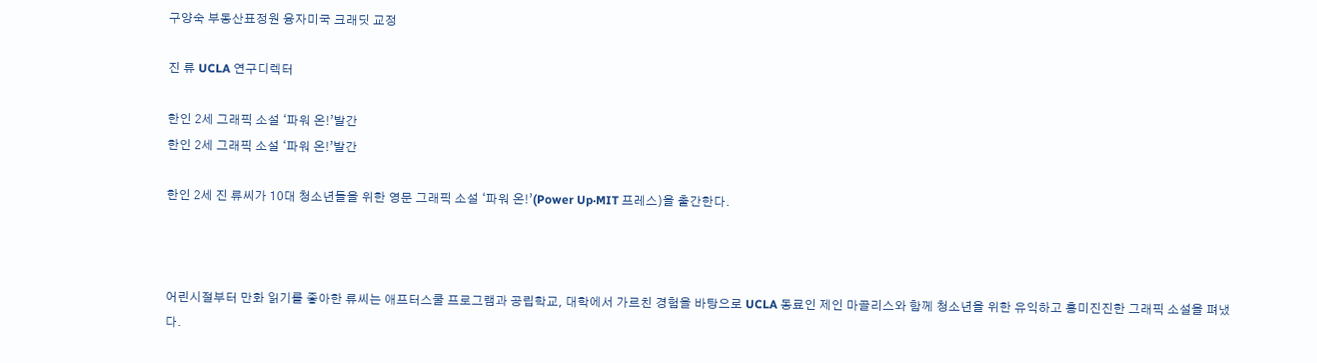구양숙 부동산표정원 융자미국 크래딧 교정

진 류 UCLA 연구디렉터

한인 2세 그래픽 소설 ‘파워 온!’발간
한인 2세 그래픽 소설 ‘파워 온!’발간

한인 2세 진 류씨가 10대 청소년들을 위한 영문 그래픽 소설 ‘파워 온!’(Power Up·MIT 프레스)을 출간한다.



어린시절부터 만화 읽기를 좋아한 류씨는 애프터스쿨 프로그램과 공립학교, 대학에서 가르친 경험을 바탕으로 UCLA 동료인 제인 마골리스와 함께 청소년을 위한 유익하고 흥미진진한 그래픽 소설을 펴냈다.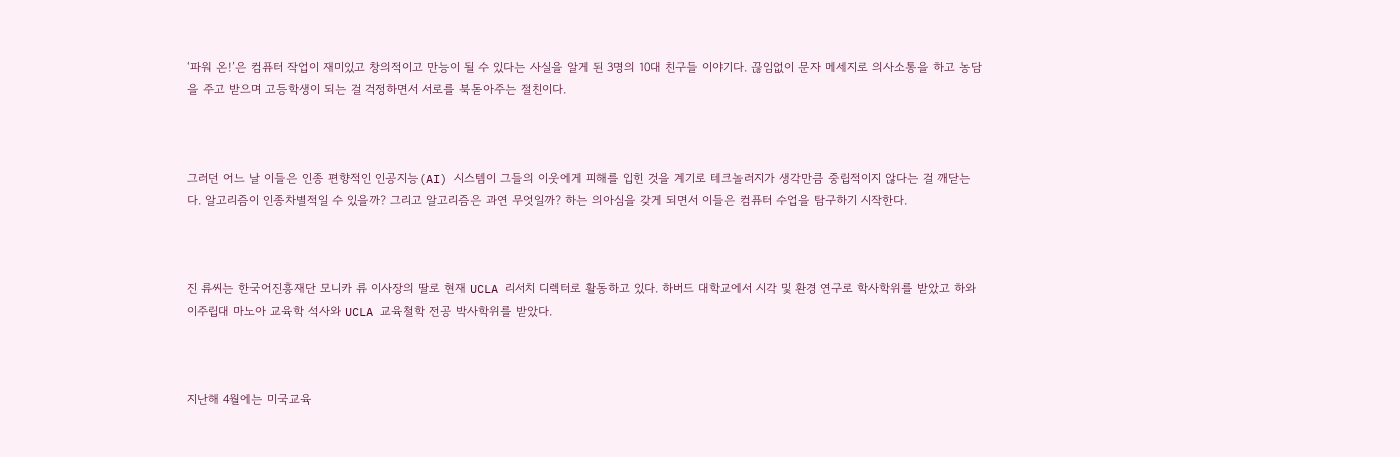‘파워 온!’은 컴퓨터 작업이 재미있고 창의적이고 만능이 될 수 있다는 사실을 알게 된 3명의 10대 친구들 이야기다. 끊임없이 문자 메세지로 의사소통을 하고 농담을 주고 받으며 고등학생이 되는 걸 걱정하면서 서로를 북돋아주는 절친이다.



그러던 어느 날 이들은 인종 편향적인 인공지능(AI) 시스템이 그들의 이웃에게 피해를 입힌 것을 계기로 테크놀러지가 생각만큼 중립적이지 않다는 걸 깨닫는다. 알고리즘이 인종차별적일 수 있을까? 그리고 알고리즘은 과연 무엇일까? 하는 의아심을 갖게 되면서 이들은 컴퓨터 수업을 탐구하기 시작한다.



진 류씨는 한국어진흥재단 모니카 류 이사장의 딸로 현재 UCLA 리서치 디렉터로 활동하고 있다. 하버드 대학교에서 시각 및 환경 연구로 학사학위를 받았고 하와이주립대 마노아 교육학 석사와 UCLA 교육철학 전공 박사학위를 받았다.



지난해 4월에는 미국교육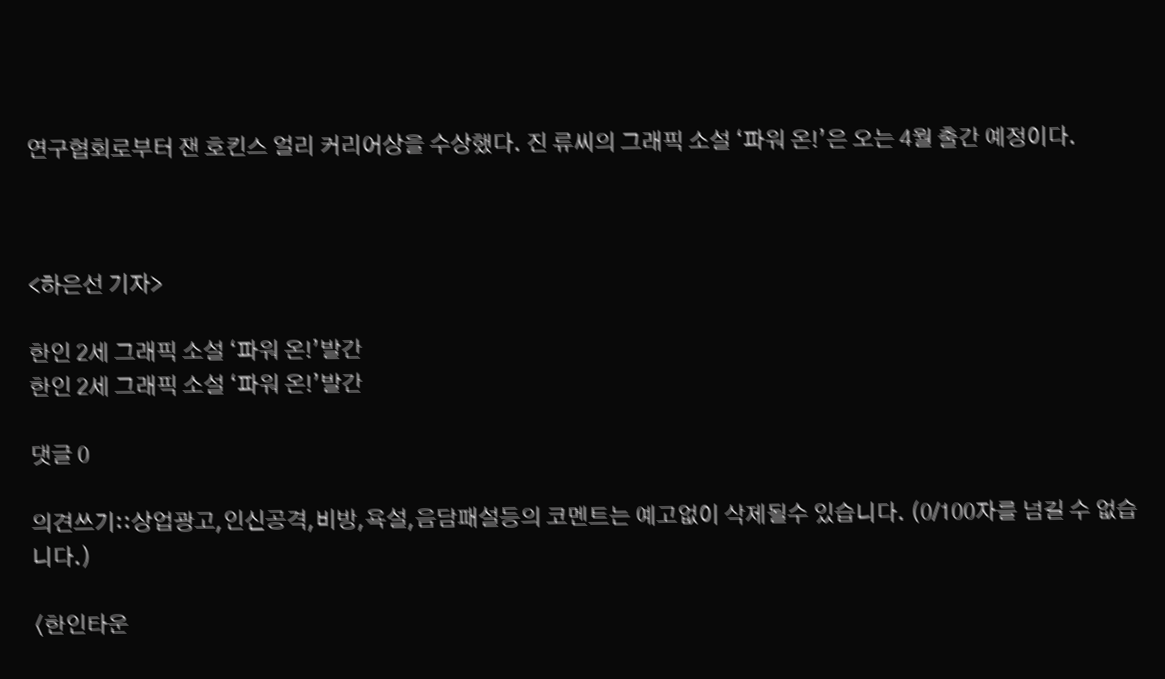연구협회로부터 잰 호킨스 얼리 커리어상을 수상했다. 진 류씨의 그래픽 소설 ‘파워 온!’은 오는 4월 출간 예정이다.



<하은선 기자>

한인 2세 그래픽 소설 ‘파워 온!’발간
한인 2세 그래픽 소설 ‘파워 온!’발간

댓글 0

의견쓰기::상업광고,인신공격,비방,욕설,음담패설등의 코멘트는 예고없이 삭제될수 있습니다. (0/100자를 넘길 수 없습니다.)

〈한인타운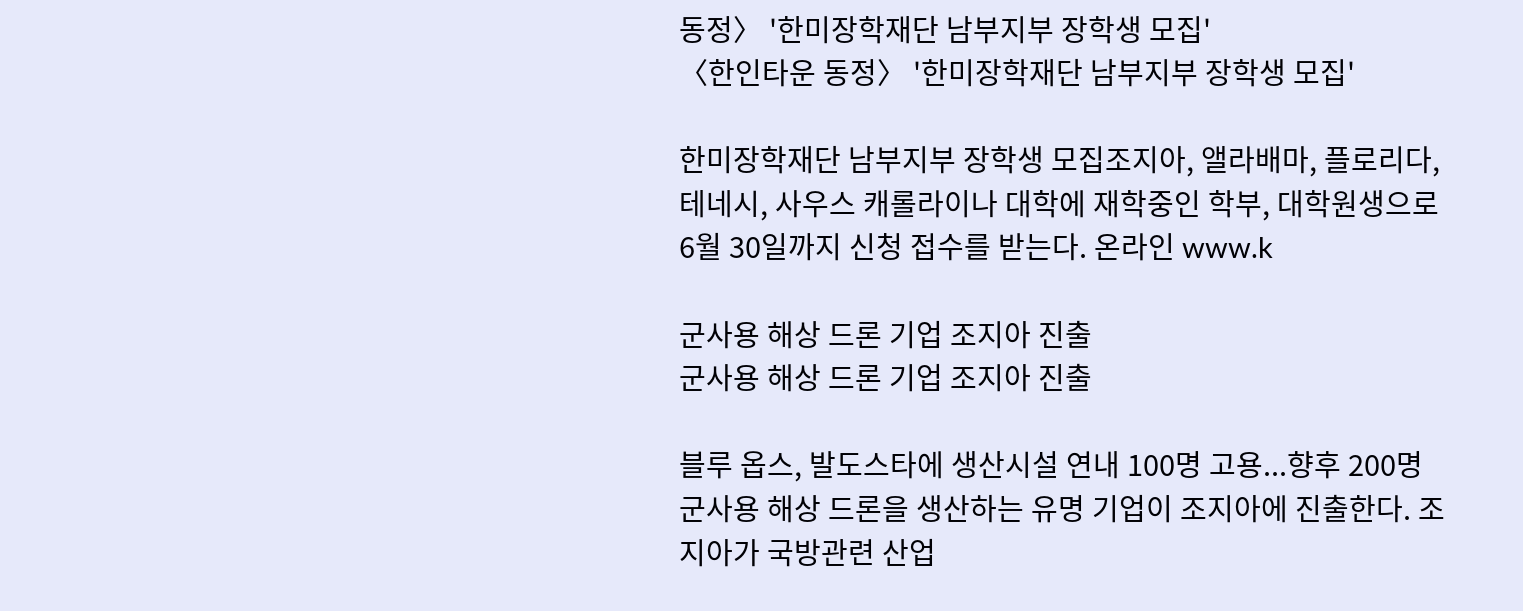동정〉 '한미장학재단 남부지부 장학생 모집'
〈한인타운 동정〉 '한미장학재단 남부지부 장학생 모집'

한미장학재단 남부지부 장학생 모집조지아, 앨라배마, 플로리다, 테네시, 사우스 캐롤라이나 대학에 재학중인 학부, 대학원생으로 6월 30일까지 신청 접수를 받는다. 온라인 www.k

군사용 해상 드론 기업 조지아 진출
군사용 해상 드론 기업 조지아 진출

블루 옵스, 발도스타에 생산시설 연내 100명 고용...향후 200명 군사용 해상 드론을 생산하는 유명 기업이 조지아에 진출한다. 조지아가 국방관련 산업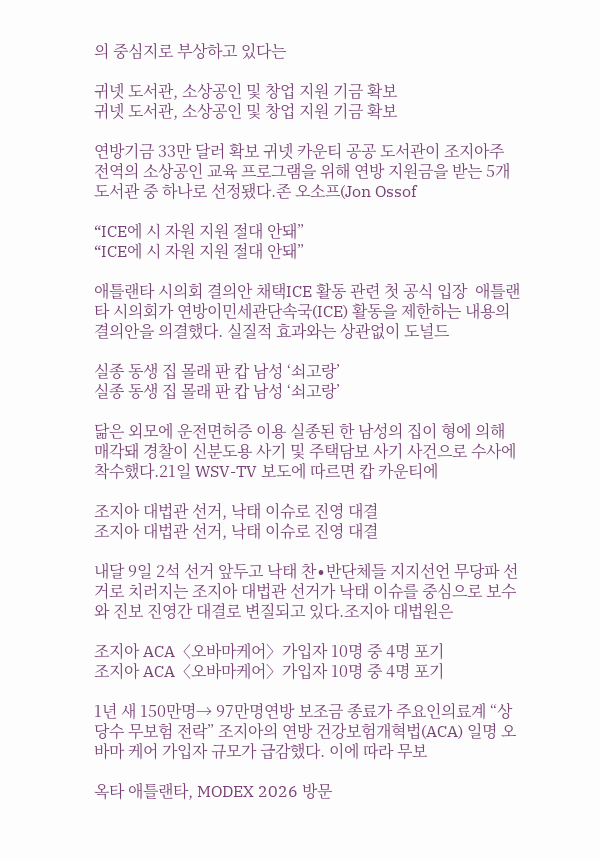의 중심지로 부상하고 있다는

귀넷 도서관, 소상공인 및 창업 지원 기금 확보
귀넷 도서관, 소상공인 및 창업 지원 기금 확보

연방기금 33만 달러 확보 귀넷 카운티 공공 도서관이 조지아주 전역의 소상공인 교육 프로그램을 위해 연방 지원금을 받는 5개 도서관 중 하나로 선정됐다.존 오소프(Jon Ossof

“ICE에 시 자원 지원 절대 안돼”
“ICE에 시 자원 지원 절대 안돼”

애틀랜타 시의회 결의안 채택ICE 활동 관련 첫 공식 입장  애틀랜타 시의회가 연방이민세관단속국(ICE) 활동을 제한하는 내용의 결의안을 의결했다. 실질적 효과와는 상관없이 도널드

실종 동생 집 몰래 판 캅 남성 ‘쇠고랑’
실종 동생 집 몰래 판 캅 남성 ‘쇠고랑’

닮은 외모에 운전면허증 이용 실종된 한 남성의 집이 형에 의해 매각돼 경찰이 신분도용 사기 및 주택담보 사기 사건으로 수사에 착수했다.21일 WSV-TV 보도에 따르면 캅 카운티에

조지아 대법관 선거, 낙태 이슈로 진영 대결
조지아 대법관 선거, 낙태 이슈로 진영 대결

내달 9일 2석 선거 앞두고 낙태 찬∙반단체들 지지선언 무당파 선거로 치러지는 조지아 대법관 선거가 낙태 이슈를 중심으로 보수와 진보 진영간 대결로 변질되고 있다.조지아 대법원은

조지아 ACA〈오바마케어〉가입자 10명 중 4명 포기
조지아 ACA〈오바마케어〉가입자 10명 중 4명 포기

1년 새 150만명→ 97만명연방 보조금 종료가 주요인의료계 “상당수 무보험 전락” 조지아의 연방 건강보험개혁법(ACA) 일명 오바마 케어 가입자 규모가 급감했다. 이에 따라 무보

옥타 애틀랜타, MODEX 2026 방문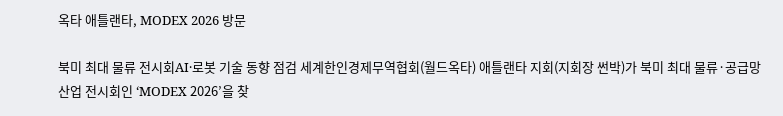옥타 애틀랜타, MODEX 2026 방문

북미 최대 물류 전시회AI·로봇 기술 동향 점검 세계한인경제무역협회(월드옥타) 애틀랜타 지회(지회장 썬박)가 북미 최대 물류·공급망 산업 전시회인 ‘MODEX 2026’을 찾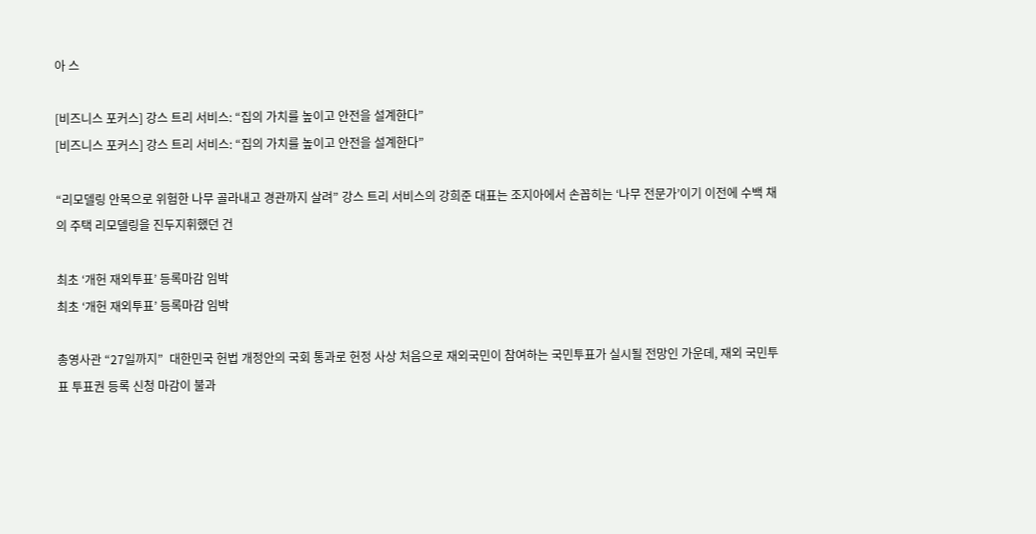아 스

[비즈니스 포커스] 강스 트리 서비스: “집의 가치를 높이고 안전을 설계한다”
[비즈니스 포커스] 강스 트리 서비스: “집의 가치를 높이고 안전을 설계한다”

“리모델링 안목으로 위험한 나무 골라내고 경관까지 살려” 강스 트리 서비스의 강희준 대표는 조지아에서 손꼽히는 ‘나무 전문가’이기 이전에 수백 채의 주택 리모델링을 진두지휘했던 건

최초 ‘개헌 재외투표’ 등록마감 임박
최초 ‘개헌 재외투표’ 등록마감 임박

총영사관 “27일까지”  대한민국 헌법 개정안의 국회 통과로 헌정 사상 처음으로 재외국민이 참여하는 국민투표가 실시될 전망인 가운데, 재외 국민투표 투표권 등록 신청 마감이 불과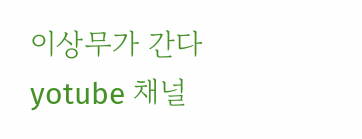이상무가 간다 yotube 채널